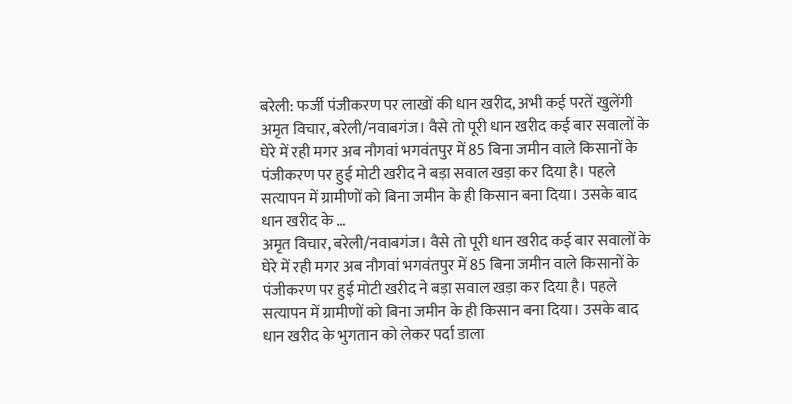बरेली: फर्जी पंजीकरण पर लाखों की धान खरीद, अभी कई परतें खुलेंगी
अमृत विचार, बरेली/नवाबगंज। वैसे तो पूरी धान खरीद कई बार सवालों के घेरे में रही मगर अब नौगवां भगवंतपुर में 85 बिना जमीन वाले किसानों के पंजीकरण पर हुई मोटी खरीद ने बड़ा सवाल खड़ा कर दिया है। पहले सत्यापन में ग्रामीणों को बिना जमीन के ही किसान बना दिया। उसके बाद धान खरीद के …
अमृत विचार, बरेली/नवाबगंज। वैसे तो पूरी धान खरीद कई बार सवालों के घेरे में रही मगर अब नौगवां भगवंतपुर में 85 बिना जमीन वाले किसानों के पंजीकरण पर हुई मोटी खरीद ने बड़ा सवाल खड़ा कर दिया है। पहले सत्यापन में ग्रामीणों को बिना जमीन के ही किसान बना दिया। उसके बाद धान खरीद के भुगतान को लेकर पर्दा डाला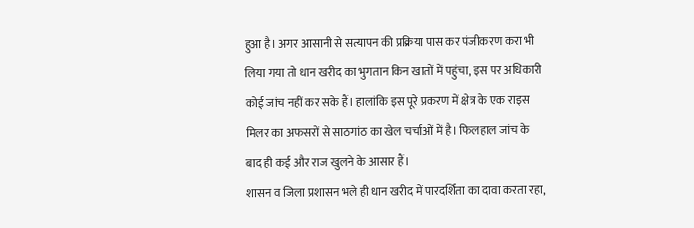हुआ है। अगर आसानी से सत्यापन की प्रक्रिया पास कर पंजीकरण करा भी लिया गया तो धान खरीद का भुगतान किन खातों में पहुंचा, इस पर अधिकारी कोई जांच नहीं कर सके हैं। हालांकि इस पूरे प्रकरण में क्षेत्र के एक राइस मिलर का अफसरों से साठगांठ का खेल चर्चाओं में है। फिलहाल जांच के बाद ही कई और राज खुलने के आसार हैं।
शासन व जिला प्रशासन भले ही धान खरीद में पारदर्शिता का दावा करता रहा,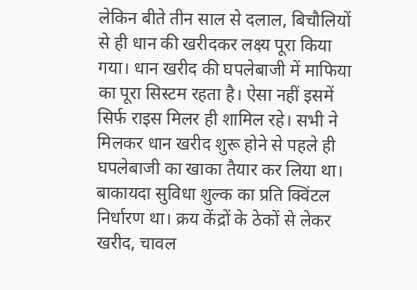लेकिन बीते तीन साल से दलाल, बिचौलियों से ही धान की खरीदकर लक्ष्य पूरा किया गया। धान खरीद की घपलेबाजी में माफिया का पूरा सिस्टम रहता है। ऐसा नहीं इसमें सिर्फ राइस मिलर ही शामिल रहे। सभी ने मिलकर धान खरीद शुरू होने से पहले ही घपलेबाजी का खाका तैयार कर लिया था। बाकायदा सुविधा शुल्क का प्रति क्विंटल निर्धारण था। क्रय केंद्रों के ठेकों से लेकर खरीद, चावल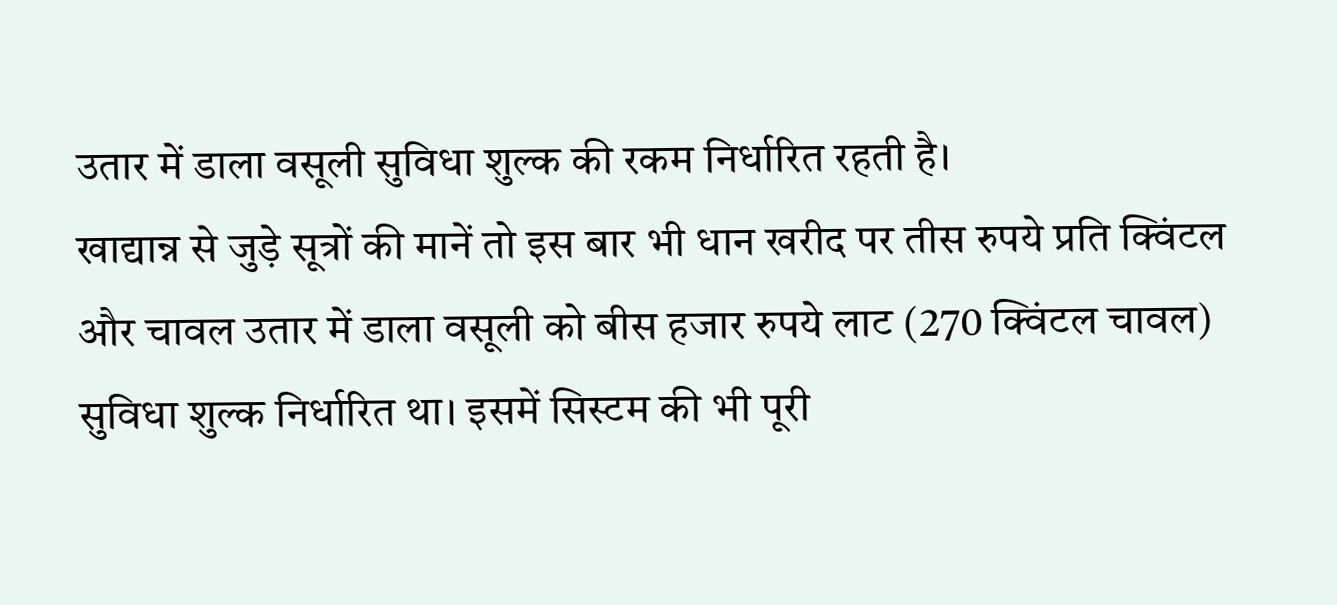उतार में डाला वसूली सुविधा शुल्क की रकम निर्धारित रहती है।
खाद्यान्न से जुड़े सूत्रों की मानें तो इस बार भी धान खरीद पर तीस रुपये प्रति क्विंटल और चावल उतार में डाला वसूली को बीस हजार रुपये लाट (270 क्विंटल चावल) सुविधा शुल्क निर्धारित था। इसमें सिस्टम की भी पूरी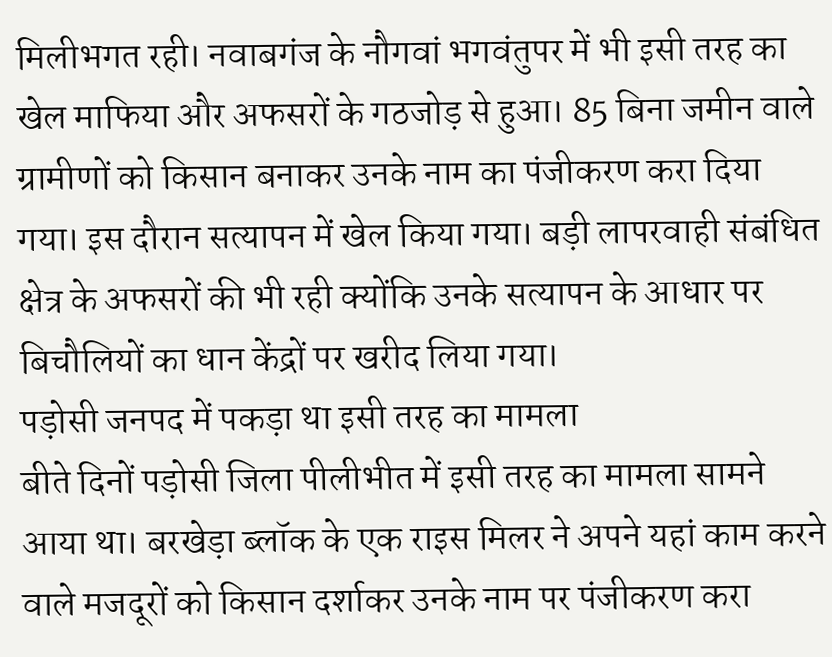मिलीभगत रही। नवाबगंज के नौगवां भगवंतुपर में भी इसी तरह का खेल माफिया और अफसरों के गठजोड़ से हुआ। 85 बिना जमीन वाले ग्रामीणों को किसान बनाकर उनके नाम का पंजीकरण करा दिया गया। इस दौरान सत्यापन में खेल किया गया। बड़ी लापरवाही संबंधित क्षेत्र के अफसरों की भी रही क्योंकि उनके सत्यापन के आधार पर बिचौलियों का धान केंद्रों पर खरीद लिया गया।
पड़ोसी जनपद में पकड़ा था इसी तरह का मामला
बीते दिनों पड़ोसी जिला पीलीभीत में इसी तरह का मामला सामने आया था। बरखेड़ा ब्लॉक के एक राइस मिलर ने अपने यहां काम करने वाले मजदूरों को किसान दर्शाकर उनके नाम पर पंजीकरण करा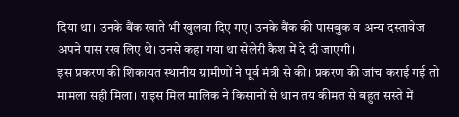दिया था। उनके बैंक खाते भी खुलवा दिए गए। उनके बैंक की पासबुक व अन्य दस्तावेज अपने पास रख लिए थे। उनसे कहा गया था सेलेरी कैश में दे दी जाएगी।
इस प्रकरण की शिकायत स्थानीय ग्रामीणों ने पूर्व मंत्री से की। प्रकरण की जांच कराई गई तो मामला सही मिला। राइस मिल मालिक ने किसानों से धान तय कीमत से बहुत सस्ते में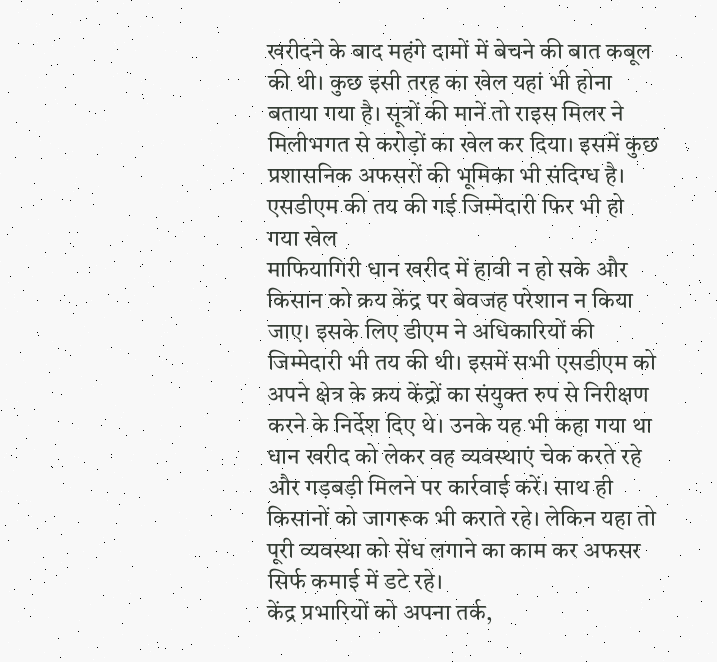खरीदने के बाद महंगे दामों में बेचने की बात कबूल की थी। कुछ इसी तरह का खेल यहां भी होना बताया गया है। सूत्रों की मानें तो राइस मिलर ने मिलीभगत से करोड़ों का खेल कर दिया। इसमें कुछ प्रशासनिक अफसरों की भूमिका भी संदिग्ध है।
एसडीएम की तय की गई जिम्मेदारी फिर भी हो गया खेल
माफियागिरी धान खरीद में हावी न हो सके और किसान को क्रय केंद्र पर बेवजह परेशान न किया जाए। इसके लिए डीएम ने अधिकारियों की जिम्मेदारी भी तय की थी। इसमें सभी एसडीएम को अपने क्षेत्र के क्रय केंद्रों का संयुक्त रुप से निरीक्षण करने के निर्देश दिए थे। उनके यह भी कहा गया था धान खरीद को लेकर वह व्यवस्थाएं चेक करते रहे और गड़बड़ी मिलने पर कार्रवाई करें। साथ ही किसानों को जागरूक भी कराते रहे। लेकिन यहा तो पूरी व्यवस्था को सेंध लगाने का काम कर अफसर सिर्फ कमाई में डटे रहे।
केंद्र प्रभारियों को अपना तर्क,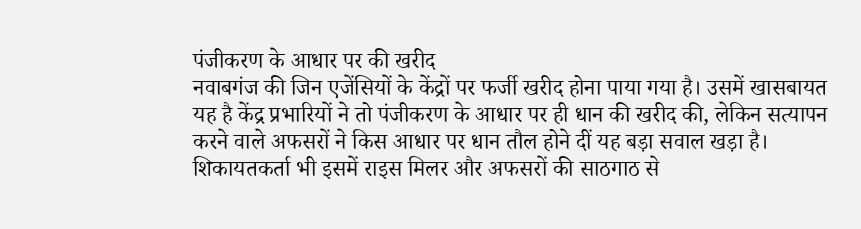पंजीकरण के आधार पर की खरीद
नवाबगंज की जिन एजेंसियों के केंद्रों पर फर्जी खरीद होना पाया गया है। उसमें खासबायत यह है केंद्र प्रभारियों ने तो पंजीकरण के आधार पर ही धान की खरीद की, लेकिन सत्यापन करने वाले अफसरों ने किस आधार पर धान तौल होने दीं यह बड़ा सवाल खड़ा है। शिकायतकर्ता भी इसमें राइस मिलर और अफसरों की साठगाठ से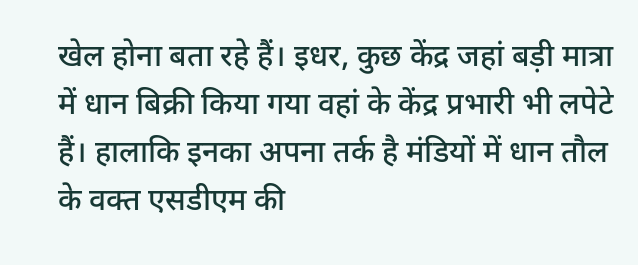खेल होना बता रहे हैं। इधर, कुछ केंद्र जहां बड़ी मात्रा में धान बिक्री किया गया वहां के केंद्र प्रभारी भी लपेटे हैं। हालाकि इनका अपना तर्क है मंडियों में धान तौल के वक्त एसडीएम की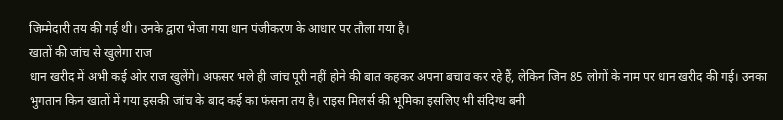जिम्मेदारी तय की गई थी। उनके द्वारा भेजा गया धान पंजीकरण के आधार पर तौला गया है।
खातों की जांच से खुलेगा राज
धान खरीद में अभी कई ओर राज खुलेंगे। अफसर भले ही जांच पूरी नहीं होने की बात कहकर अपना बचाव कर रहे हैं, लेकिन जिन 85 लोगों के नाम पर धान खरीद की गई। उनका भुगतान किन खातों में गया इसकी जांच के बाद कई का फंसना तय है। राइस मिलर्स की भूमिका इसलिए भी संदिग्ध बनी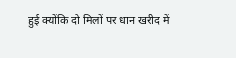हुई क्योंकि दो मिलों पर धान खरीद में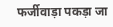फर्जीवाड़ा पकड़ा जा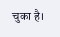चुका है।